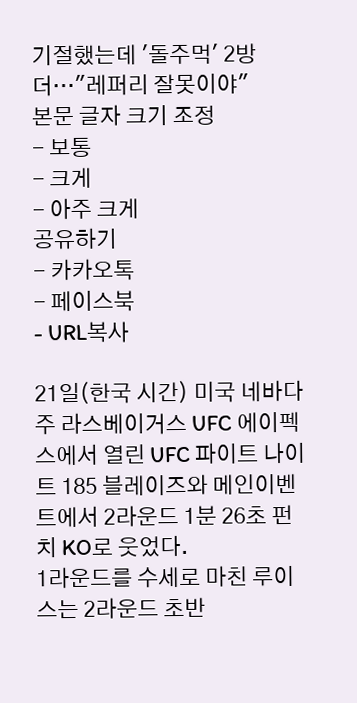기절했는데 '돌주먹' 2방 더…"레퍼리 잘못이야"
본문 글자 크기 조정
- 보통
- 크게
- 아주 크게
공유하기
- 카카오톡
- 페이스북
- URL복사

21일(한국 시간) 미국 네바다주 라스베이거스 UFC 에이펙스에서 열린 UFC 파이트 나이트 185 블레이즈와 메인이벤트에서 2라운드 1분 26초 펀치 KO로 웃었다.
1라운드를 수세로 마친 루이스는 2라운드 초반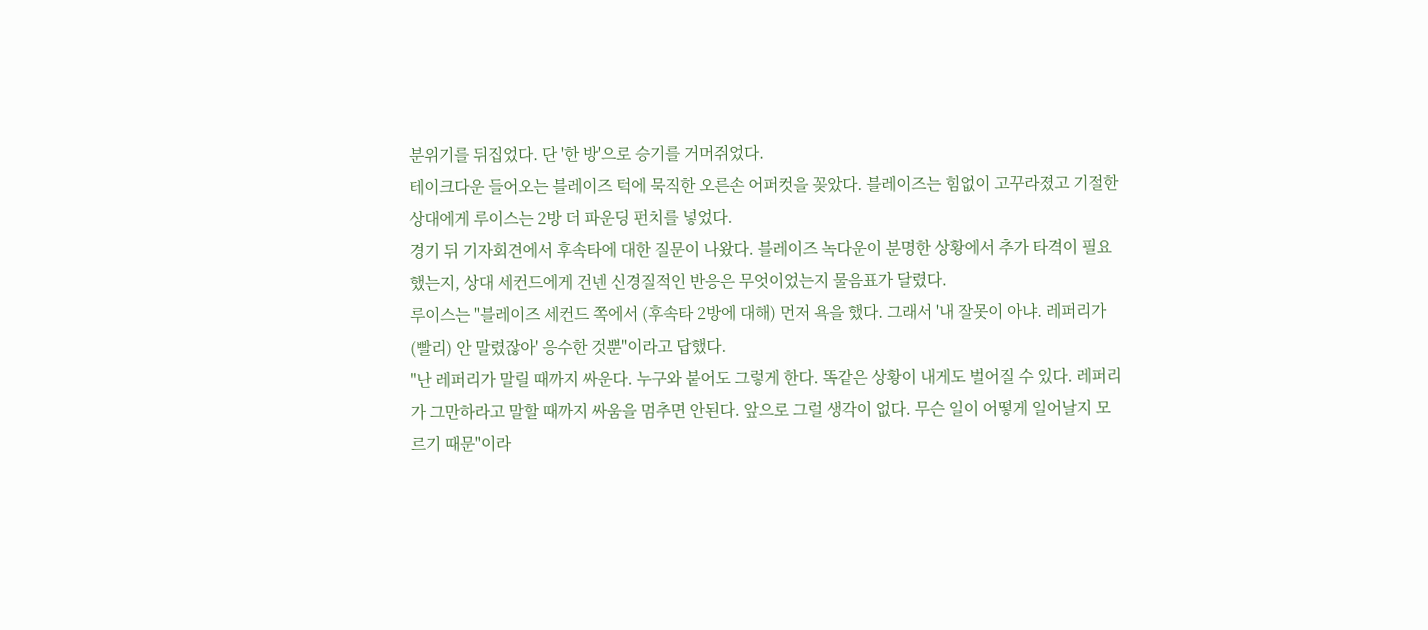분위기를 뒤집었다. 단 '한 방'으로 승기를 거머쥐었다.
테이크다운 들어오는 블레이즈 턱에 묵직한 오른손 어퍼컷을 꽂았다. 블레이즈는 힘없이 고꾸라졌고 기절한 상대에게 루이스는 2방 더 파운딩 펀치를 넣었다.
경기 뒤 기자회견에서 후속타에 대한 질문이 나왔다. 블레이즈 녹다운이 분명한 상황에서 추가 타격이 필요했는지, 상대 세컨드에게 건넨 신경질적인 반응은 무엇이었는지 물음표가 달렸다.
루이스는 "블레이즈 세컨드 쪽에서 (후속타 2방에 대해) 먼저 욕을 했다. 그래서 '내 잘못이 아냐. 레퍼리가 (빨리) 안 말렸잖아' 응수한 것뿐"이라고 답했다.
"난 레퍼리가 말릴 때까지 싸운다. 누구와 붙어도 그렇게 한다. 똑같은 상황이 내게도 벌어질 수 있다. 레퍼리가 그만하라고 말할 때까지 싸움을 멈추면 안된다. 앞으로 그럴 생각이 없다. 무슨 일이 어떻게 일어날지 모르기 때문"이라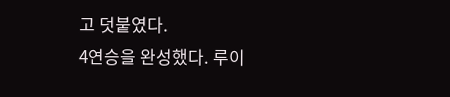고 덧붙였다.
4연승을 완성했다. 루이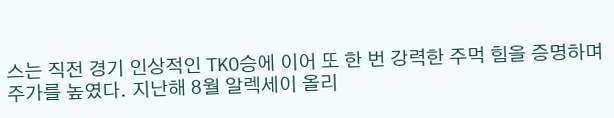스는 직전 경기 인상적인 TKO승에 이어 또 한 번 강력한 주먹 힘을 증명하며 주가를 높였다. 지난해 8월 알렉세이 올리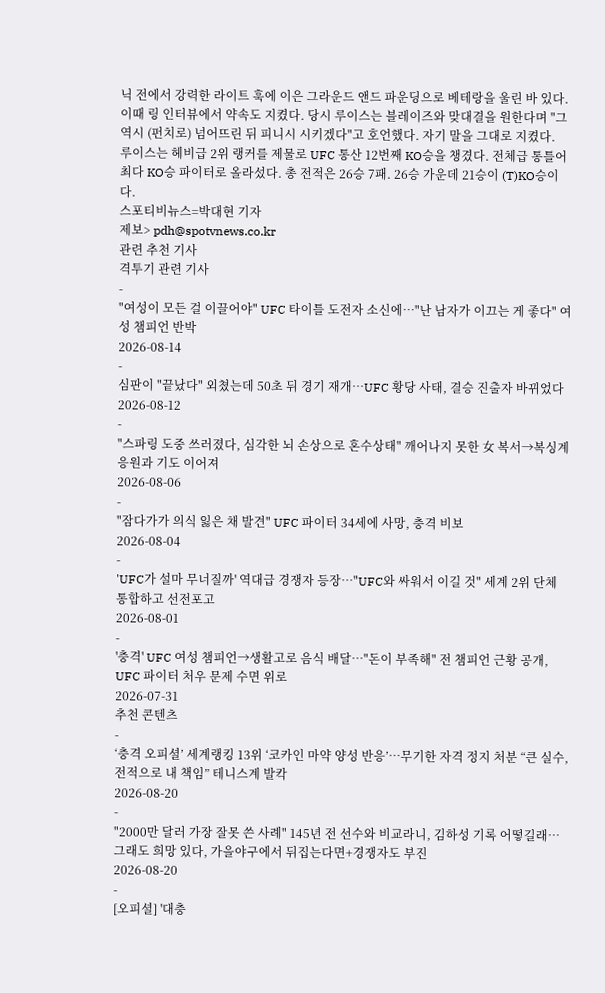닉 전에서 강력한 라이트 훅에 이은 그라운드 앤드 파운딩으로 베테랑을 울린 바 있다.
이때 링 인터뷰에서 약속도 지켰다. 당시 루이스는 블레이즈와 맞대결을 원한다며 "그 역시 (펀치로) 넘어뜨린 뒤 피니시 시키겠다"고 호언했다. 자기 말을 그대로 지켰다.
루이스는 헤비급 2위 랭커를 제물로 UFC 통산 12번째 KO승을 챙겼다. 전체급 통틀어 최다 KO승 파이터로 올라섰다. 총 전적은 26승 7패. 26승 가운데 21승이 (T)KO승이다.
스포티비뉴스=박대현 기자
제보> pdh@spotvnews.co.kr
관련 추천 기사
격투기 관련 기사
-
"여성이 모든 걸 이끌어야" UFC 타이틀 도전자 소신에…"난 남자가 이끄는 게 좋다" 여성 챔피언 반박
2026-08-14
-
심판이 "끝났다" 외쳤는데 50초 뒤 경기 재개…UFC 황당 사태, 결승 진출자 바뀌었다
2026-08-12
-
"스파링 도중 쓰러졌다, 심각한 뇌 손상으로 혼수상태" 깨어나지 못한 女 복서→복싱계 응원과 기도 이어져
2026-08-06
-
"잠다가가 의식 잃은 채 발견" UFC 파이터 34세에 사망, 충격 비보
2026-08-04
-
'UFC가 설마 무너질까' 역대급 경쟁자 등장…"UFC와 싸워서 이길 것" 세계 2위 단체 통합하고 선전포고
2026-08-01
-
'충격' UFC 여성 챔피언→생활고로 음식 배달…"돈이 부족해" 전 챔피언 근황 공개, UFC 파이터 처우 문제 수면 위로
2026-07-31
추천 콘텐츠
-
‘충격 오피셜’ 세계랭킹 13위 ‘코카인 마약 양성 반응’…무기한 자격 정지 처분 “큰 실수, 전적으로 내 책임” 테니스계 발칵
2026-08-20
-
"2000만 달러 가장 잘못 쓴 사례" 145년 전 선수와 비교라니, 김하성 기록 어떻길래…그래도 희망 있다, 가을야구에서 뒤집는다면+경쟁자도 부진
2026-08-20
-
[오피셜] '대충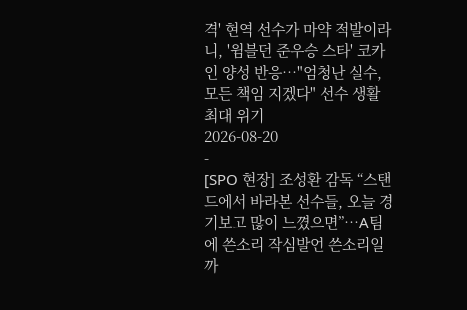격' 현역 선수가 마약 적발이라니, '윔블던 준우승 스타' 코카인 양성 반응…"엄청난 실수, 모든 책임 지겠다" 선수 생활 최대 위기
2026-08-20
-
[SPO 현장] 조성환 감독 “스탠드에서 바라본 선수들, 오늘 경기보고 많이 느꼈으면”…A팀에 쓴소리 작심발언 쓴소리일까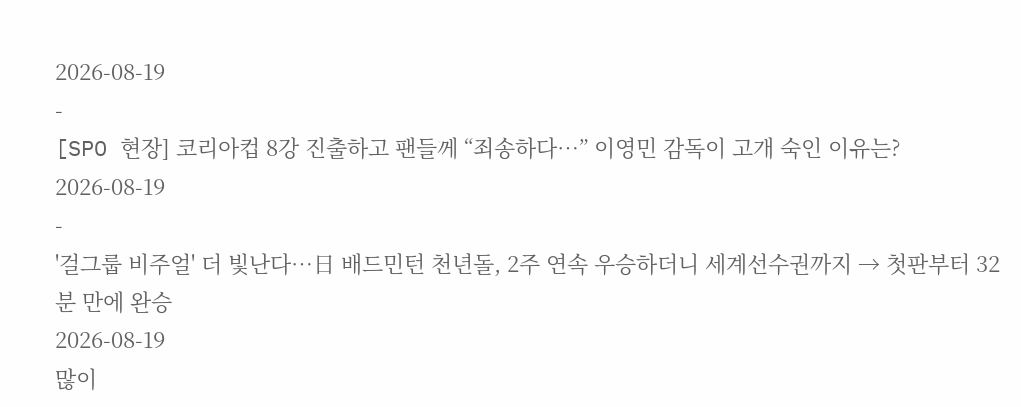2026-08-19
-
[SPO 현장] 코리아컵 8강 진출하고 팬들께 “죄송하다…” 이영민 감독이 고개 숙인 이유는?
2026-08-19
-
'걸그룹 비주얼' 더 빛난다…日 배드민턴 천년돌, 2주 연속 우승하더니 세계선수권까지 → 첫판부터 32분 만에 완승
2026-08-19
많이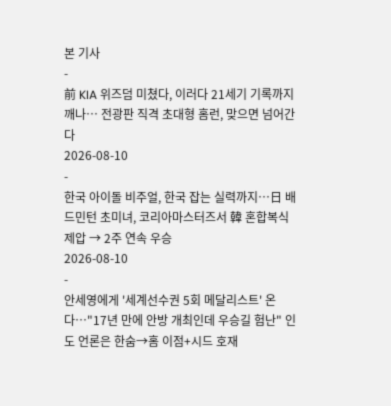본 기사
-
前 KIA 위즈덤 미쳤다, 이러다 21세기 기록까지 깨나… 전광판 직격 초대형 홈런, 맞으면 넘어간다
2026-08-10
-
한국 아이돌 비주얼, 한국 잡는 실력까지…日 배드민턴 초미녀, 코리아마스터즈서 韓 혼합복식 제압 → 2주 연속 우승
2026-08-10
-
안세영에게 '세계선수권 5회 메달리스트' 온다…"17년 만에 안방 개최인데 우승길 험난" 인도 언론은 한숨→홈 이점+시드 호재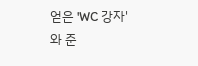얻은 'WC 강자'와 준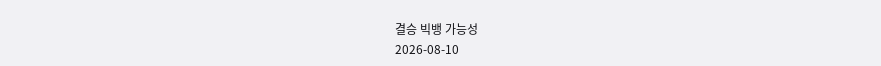결승 빅뱅 가능성
2026-08-10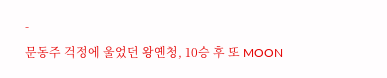-
문동주 걱정에 울었던 왕옌청, 10승 후 또 MOON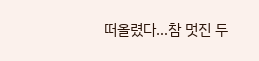떠올렸다…참 멋진 두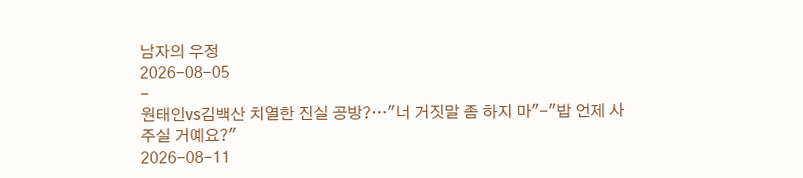남자의 우정
2026-08-05
-
원태인vs김백산 치열한 진실 공방?…"너 거짓말 좀 하지 마"-"밥 언제 사주실 거예요?"
2026-08-11